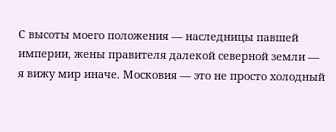С высоты моего положения — наследницы павшей империи, жены правителя далекой северной земли — я вижу мир иначе. Московия — это не просто холодный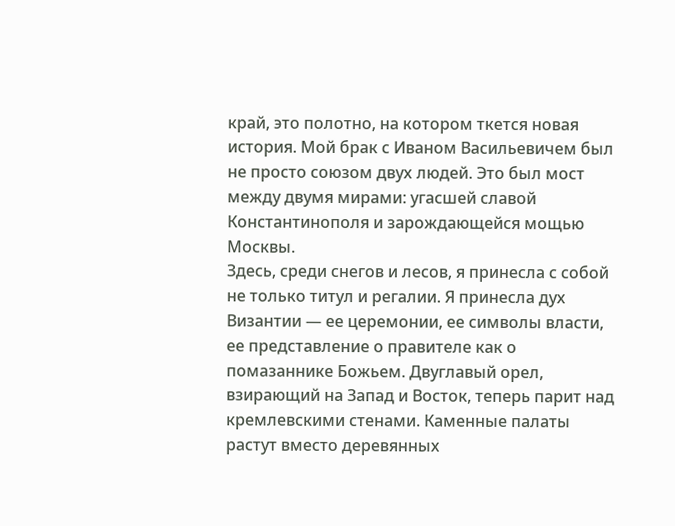край, это полотно, на котором ткется новая история. Мой брак с Иваном Васильевичем был не просто союзом двух людей. Это был мост между двумя мирами: угасшей славой Константинополя и зарождающейся мощью Москвы.
Здесь, среди снегов и лесов, я принесла с собой не только титул и регалии. Я принесла дух Византии — ее церемонии, ее символы власти, ее представление о правителе как о помазаннике Божьем. Двуглавый орел, взирающий на Запад и Восток, теперь парит над кремлевскими стенами. Каменные палаты растут вместо деревянных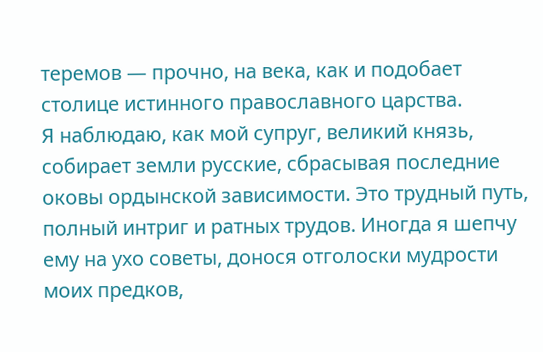теремов — прочно, на века, как и подобает столице истинного православного царства.
Я наблюдаю, как мой супруг, великий князь, собирает земли русские, сбрасывая последние оковы ордынской зависимости. Это трудный путь, полный интриг и ратных трудов. Иногда я шепчу ему на ухо советы, донося отголоски мудрости моих предков,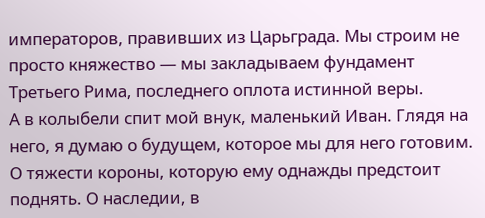императоров, правивших из Царьграда. Мы строим не просто княжество — мы закладываем фундамент Третьего Рима, последнего оплота истинной веры.
А в колыбели спит мой внук, маленький Иван. Глядя на него, я думаю о будущем, которое мы для него готовим. О тяжести короны, которую ему однажды предстоит поднять. О наследии, в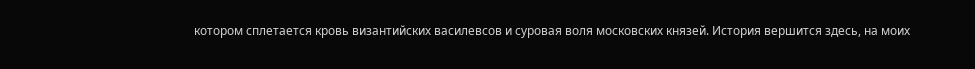котором сплетается кровь византийских василевсов и суровая воля московских князей. История вершится здесь, на моих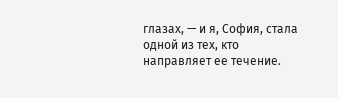глазах, — и я, София, стала одной из тех, кто направляет ее течение.